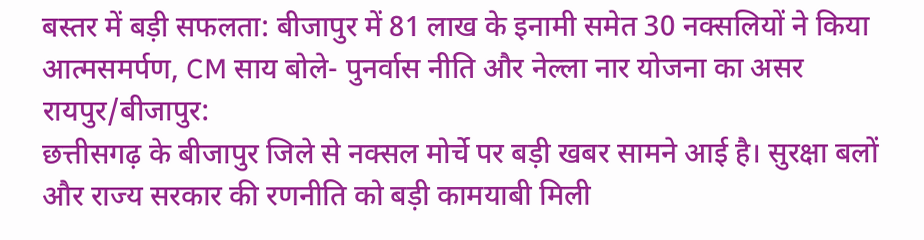बस्तर में बड़ी सफलता: बीजापुर में 81 लाख के इनामी समेत 30 नक्सलियों ने किया आत्मसमर्पण, CM साय बोले- पुनर्वास नीति और नेल्ला नार योजना का असर
रायपुर/बीजापुर:
छत्तीसगढ़ के बीजापुर जिले से नक्सल मोर्चे पर बड़ी खबर सामने आई है। सुरक्षा बलों और राज्य सरकार की रणनीति को बड़ी कामयाबी मिली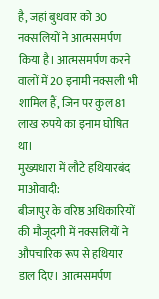है, जहां बुधवार को 30 नक्सलियों ने आत्मसमर्पण किया है। आत्मसमर्पण करने वालों में 20 इनामी नक्सली भी शामिल हैं, जिन पर कुल 81 लाख रुपये का इनाम घोषित था।
मुख्यधारा में लौटे हथियारबंद माओवादी:
बीजापुर के वरिष्ठ अधिकारियों की मौजूदगी में नक्सलियों ने औपचारिक रूप से हथियार डाल दिए। आत्मसमर्पण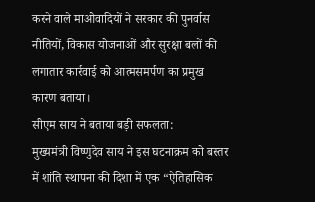करने वाले माओवादियों ने सरकार की पुनर्वास नीतियों, विकास योजनाओं और सुरक्षा बलों की लगातार कार्रवाई को आत्मसमर्पण का प्रमुख कारण बताया।
सीएम साय ने बताया बड़ी सफलता:
मुख्यमंत्री विष्णुदेव साय ने इस घटनाक्रम को बस्तर में शांति स्थापना की दिशा में एक “ऐतिहासिक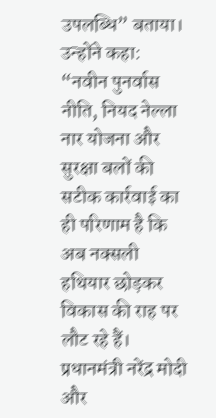उपलब्धि” बताया। उन्होंने कहा:
“नवीन पुनर्वास नीति, नियद नेल्ला नार योजना और सुरक्षा बलों की सटीक कार्रवाई का ही परिणाम है कि अब नक्सली हथियार छोड़कर विकास की राह पर लौट रहे हैं। प्रधानमंत्री नरेंद्र मोदी और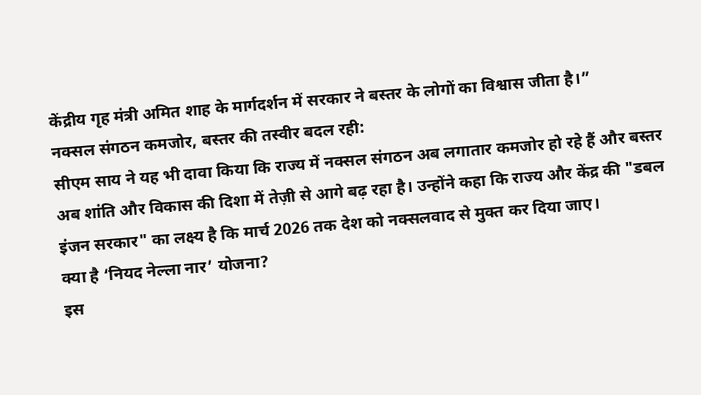केंद्रीय गृह मंत्री अमित शाह के मार्गदर्शन में सरकार ने बस्तर के लोगों का विश्वास जीता है।”
नक्सल संगठन कमजोर, बस्तर की तस्वीर बदल रही:
सीएम साय ने यह भी दावा किया कि राज्य में नक्सल संगठन अब लगातार कमजोर हो रहे हैं और बस्तर अब शांति और विकास की दिशा में तेज़ी से आगे बढ़ रहा है। उन्होंने कहा कि राज्य और केंद्र की "डबल इंजन सरकार" का लक्ष्य है कि मार्च 2026 तक देश को नक्सलवाद से मुक्त कर दिया जाए।
क्या है ‘नियद नेल्ला नार’ योजना?
इस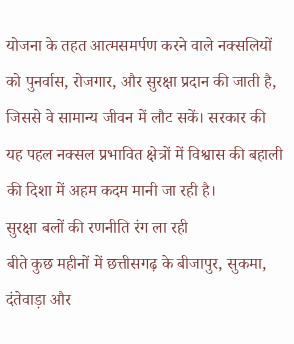योजना के तहत आत्मसमर्पण करने वाले नक्सलियों को पुनर्वास, रोजगार, और सुरक्षा प्रदान की जाती है, जिससे वे सामान्य जीवन में लौट सकें। सरकार की यह पहल नक्सल प्रभावित क्षेत्रों में विश्वास की बहाली की दिशा में अहम कदम मानी जा रही है।
सुरक्षा बलों की रणनीति रंग ला रही
बीते कुछ महीनों में छत्तीसगढ़ के बीजापुर, सुकमा, दंतेवाड़ा और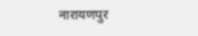नारायणपुर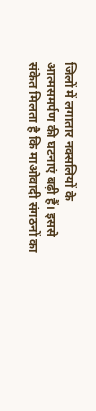जिलों में लगातार नक्सलियों के आत्मसमर्पण की घटनाएं बढ़ी हैं। इससे संकेत मिलता है कि माओवादी संगठनों का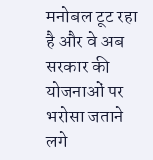मनोबल टूट रहा है और वे अब सरकार की योजनाओं पर भरोसा जताने लगे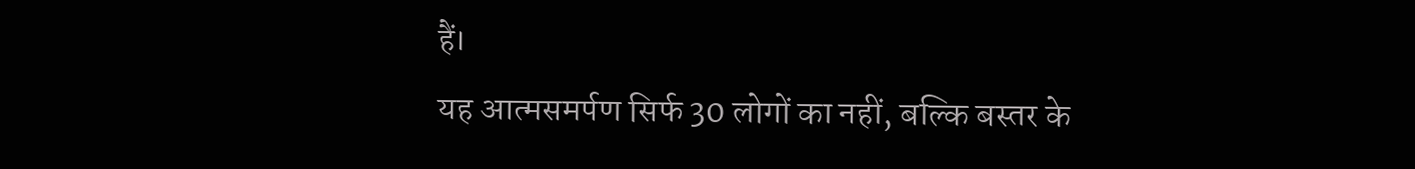हैं।
यह आत्मसमर्पण सिर्फ 30 लोगों का नहीं, बल्कि बस्तर के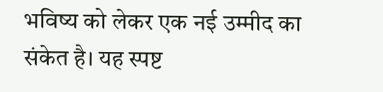भविष्य को लेकर एक नई उम्मीद का संकेत है। यह स्पष्ट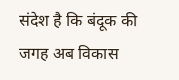संदेश है कि बंदूक की जगह अब विकास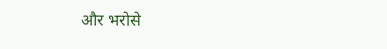और भरोसे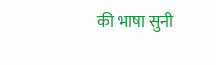की भाषा सुनी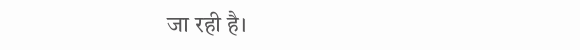जा रही है।